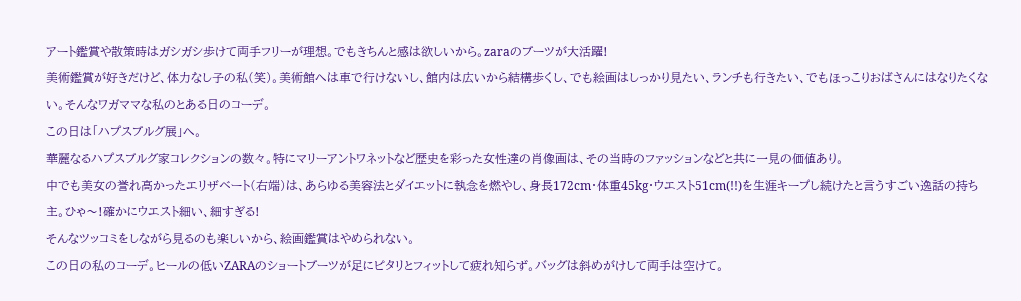アート鑑賞や散策時はガシガシ歩けて両手フリーが理想。でもきちんと感は欲しいから。zaraのブーツが大活躍!
美術鑑賞が好きだけど、体力なし子の私(笑)。美術館へは車で行けないし、館内は広いから結構歩くし、でも絵画はしっかり見たい、ランチも行きたい、でもほっこりおばさんにはなりたくない。そんなワガママな私のとある日のコーデ。
この日は「ハプスブルグ展」へ。
華麗なるハプスブルグ家コレクションの数々。特にマリーアントワネットなど歴史を彩った女性達の肖像画は、その当時のファッションなどと共に一見の価値あり。
中でも美女の誉れ高かったエリザベート(右端)は、あらゆる美容法とダイエットに執念を燃やし、身長172cm・体重45kg・ウエスト51cm(!!)を生涯キープし続けたと言うすごい逸話の持ち主。ひゃ〜!確かにウエスト細い、細すぎる!
そんなツッコミをしながら見るのも楽しいから、絵画鑑賞はやめられない。
この日の私のコーデ。ヒールの低いZARAのショートブーツが足にピタリとフィットして疲れ知らず。バッグは斜めがけして両手は空けて。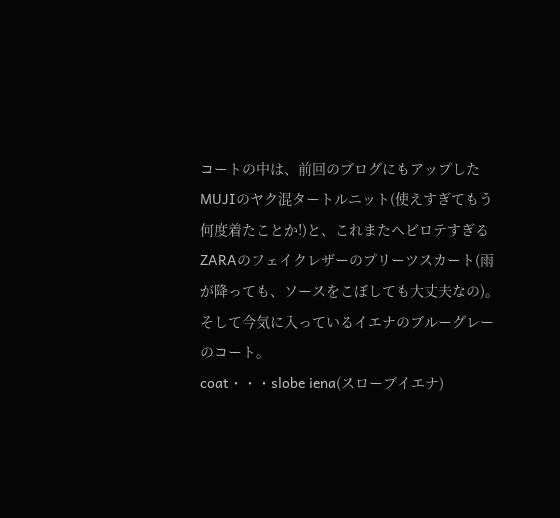コートの中は、前回のブログにもアップしたMUJIのヤク混タートルニット(使えすぎてもう何度着たことか!)と、これまたヘビロテすぎるZARAのフェイクレザーのプリーツスカート(雨が降っても、ソースをこぼしても大丈夫なの)。そして今気に入っているイエナのブルーグレーのコート。
coat・・・slobe iena(スローブイエナ)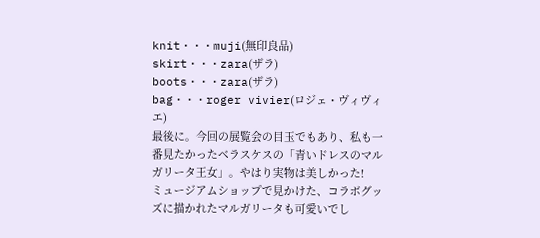knit・・・muji(無印良品)
skirt・・・zara(ザラ)
boots・・・zara(ザラ)
bag・・・roger vivier(ロジェ・ヴィヴィエ)
最後に。今回の展覧会の目玉でもあり、私も一番見たかったベラスケスの「青いドレスのマルガリータ王女」。やはり実物は美しかった!
ミュージアムショップで見かけた、コラボグッズに描かれたマルガリータも可愛いでし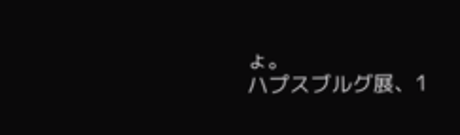ょ。
ハプスブルグ展、1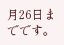月26日までです。